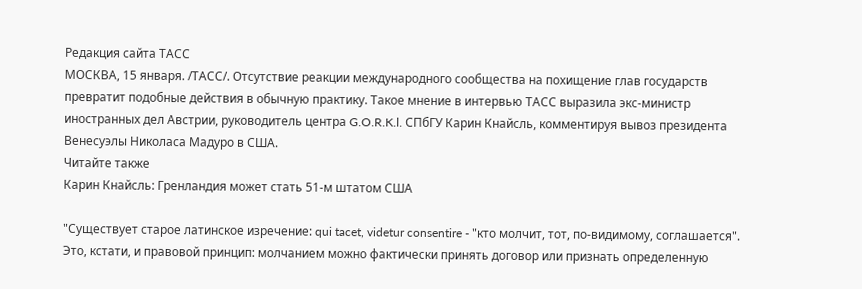Редакция сайта ТАСС
МОСКВА, 15 января. /ТАСС/. Отсутствие реакции международного сообщества на похищение глав государств превратит подобные действия в обычную практику. Такое мнение в интервью ТАСС выразила экс-министр иностранных дел Австрии, руководитель центра G.O.R.K.l. СПбГУ Карин Кнайсль, комментируя вывоз президента Венесуэлы Николаса Мадуро в США.
Читайте также
Карин Кнайсль: Гренландия может стать 51-м штатом США

"Существует старое латинское изречение: qui tacet, videtur consentire - "кто молчит, тот, по-видимому, соглашается". Это, кстати, и правовой принцип: молчанием можно фактически принять договор или признать определенную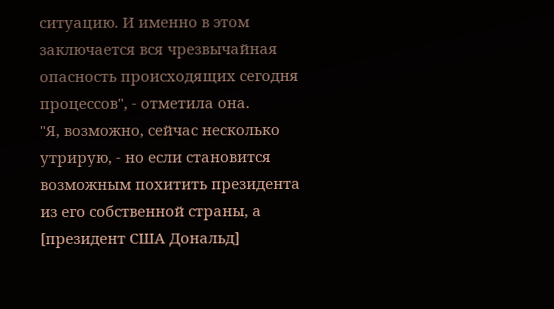ситуацию. И именно в этом заключается вся чрезвычайная опасность происходящих сегодня процессов", - отметила она.
"Я, возможно, сейчас несколько утрирую, - но если становится возможным похитить президента из его собственной страны, а [президент США Дональд]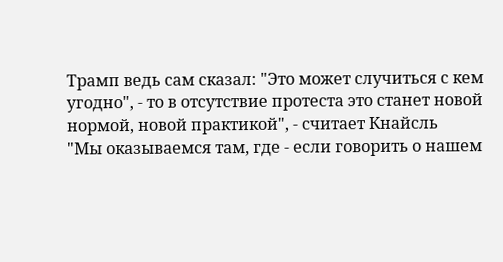Трамп ведь сам сказал: "Это может случиться с кем угодно", - то в отсутствие протеста это станет новой нормой, новой практикой", - считает Кнайсль
"Мы оказываемся там, где - если говорить о нашем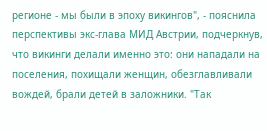регионе - мы были в эпоху викингов", - пояснила перспективы экс-глава МИД Австрии, подчеркнув, что викинги делали именно это: они нападали на поселения, похищали женщин, обезглавливали вождей, брали детей в заложники. "Так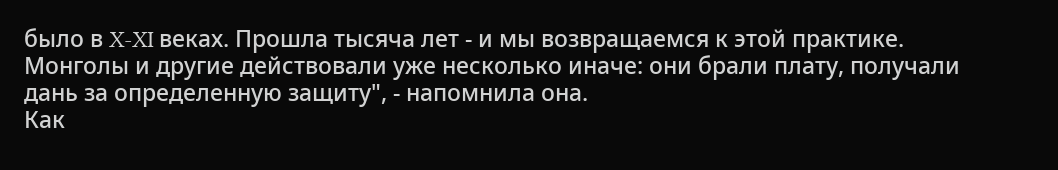было в X-XI веках. Прошла тысяча лет - и мы возвращаемся к этой практике. Монголы и другие действовали уже несколько иначе: они брали плату, получали дань за определенную защиту", - напомнила она.
Как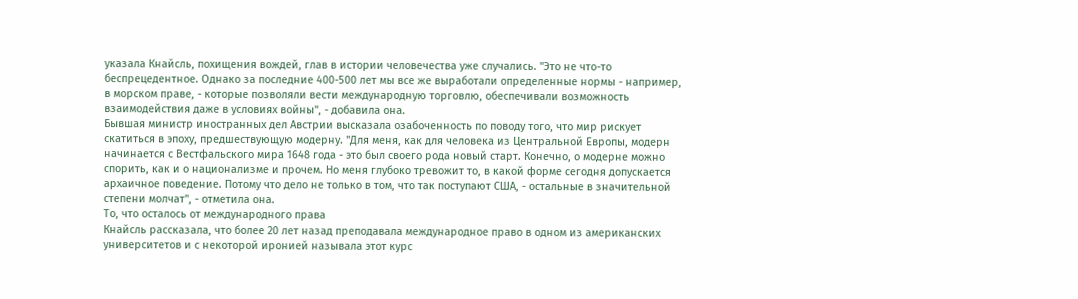указала Кнайсль, похищения вождей, глав в истории человечества уже случались. "Это не что-то беспрецедентное. Однако за последние 400-500 лет мы все же выработали определенные нормы - например, в морском праве, - которые позволяли вести международную торговлю, обеспечивали возможность взаимодействия даже в условиях войны", - добавила она.
Бывшая министр иностранных дел Австрии высказала озабоченность по поводу того, что мир рискует скатиться в эпоху, предшествующую модерну. "Для меня, как для человека из Центральной Европы, модерн начинается с Вестфальского мира 1648 года - это был своего рода новый старт. Конечно, о модерне можно спорить, как и о национализме и прочем. Но меня глубоко тревожит то, в какой форме сегодня допускается архаичное поведение. Потому что дело не только в том, что так поступают США, - остальные в значительной степени молчат", - отметила она.
То, что осталось от международного права
Кнайсль рассказала, что более 20 лет назад преподавала международное право в одном из американских университетов и с некоторой иронией называла этот курс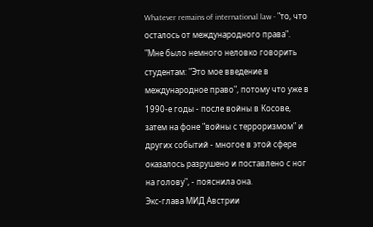Whatever remains of international law - "то, что осталось от международного права". "Мне было немного неловко говорить студентам: "Это мое введение в международное право", потому что уже в 1990-е годы - после войны в Косове, затем на фоне "войны с терроризмом" и других событий - многое в этой сфере оказалось разрушено и поставлено с ног на голову", - пояснила она.
Экс-глава МИД Австрии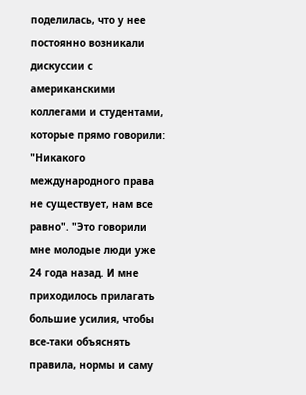поделилась, что у нее постоянно возникали дискуссии с американскими коллегами и студентами, которые прямо говорили: "Никакого международного права не существует, нам все равно". "Это говорили мне молодые люди уже 24 года назад. И мне приходилось прилагать большие усилия, чтобы все-таки объяснять правила, нормы и саму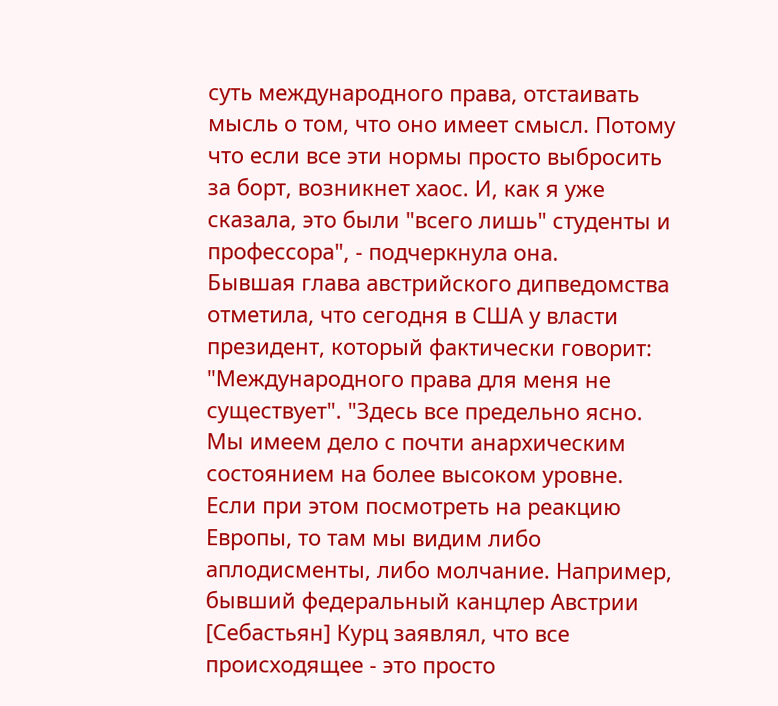суть международного права, отстаивать мысль о том, что оно имеет смысл. Потому что если все эти нормы просто выбросить за борт, возникнет хаос. И, как я уже сказала, это были "всего лишь" студенты и профессора", - подчеркнула она.
Бывшая глава австрийского дипведомства отметила, что сегодня в США у власти президент, который фактически говорит: "Международного права для меня не существует". "Здесь все предельно ясно. Мы имеем дело с почти анархическим состоянием на более высоком уровне. Если при этом посмотреть на реакцию Европы, то там мы видим либо аплодисменты, либо молчание. Например, бывший федеральный канцлер Австрии [Себастьян] Курц заявлял, что все происходящее - это просто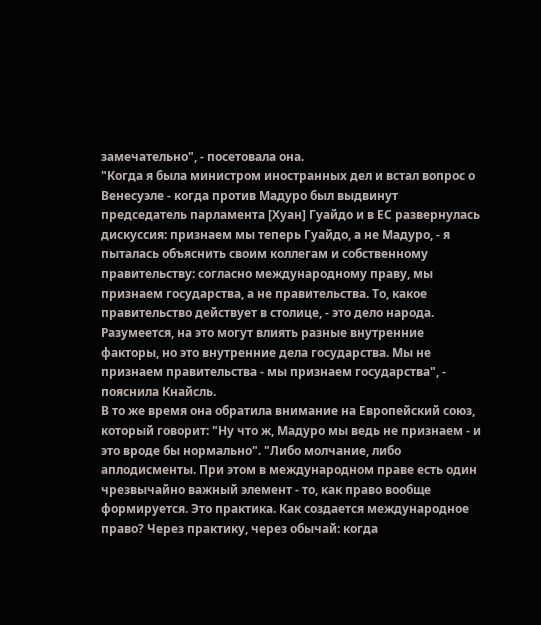замечательно", - посетовала она.
"Когда я была министром иностранных дел и встал вопрос о Венесуэле - когда против Мадуро был выдвинут председатель парламента [Хуан] Гуайдо и в ЕС развернулась дискуссия: признаем мы теперь Гуайдо, а не Мадуро, - я пыталась объяснить своим коллегам и собственному правительству: согласно международному праву, мы признаем государства, а не правительства. То, какое правительство действует в столице, - это дело народа. Разумеется, на это могут влиять разные внутренние факторы, но это внутренние дела государства. Мы не признаем правительства - мы признаем государства", - пояснила Кнайсль.
В то же время она обратила внимание на Европейский союз, который говорит: "Ну что ж, Мадуро мы ведь не признаем - и это вроде бы нормально". "Либо молчание, либо аплодисменты. При этом в международном праве есть один чрезвычайно важный элемент - то, как право вообще формируется. Это практика. Как создается международное право? Через практику, через обычай: когда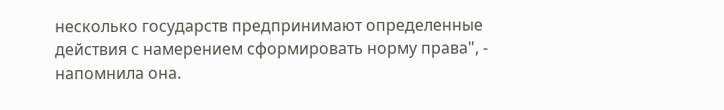несколько государств предпринимают определенные действия с намерением сформировать норму права", - напомнила она.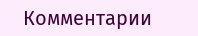Комментарии